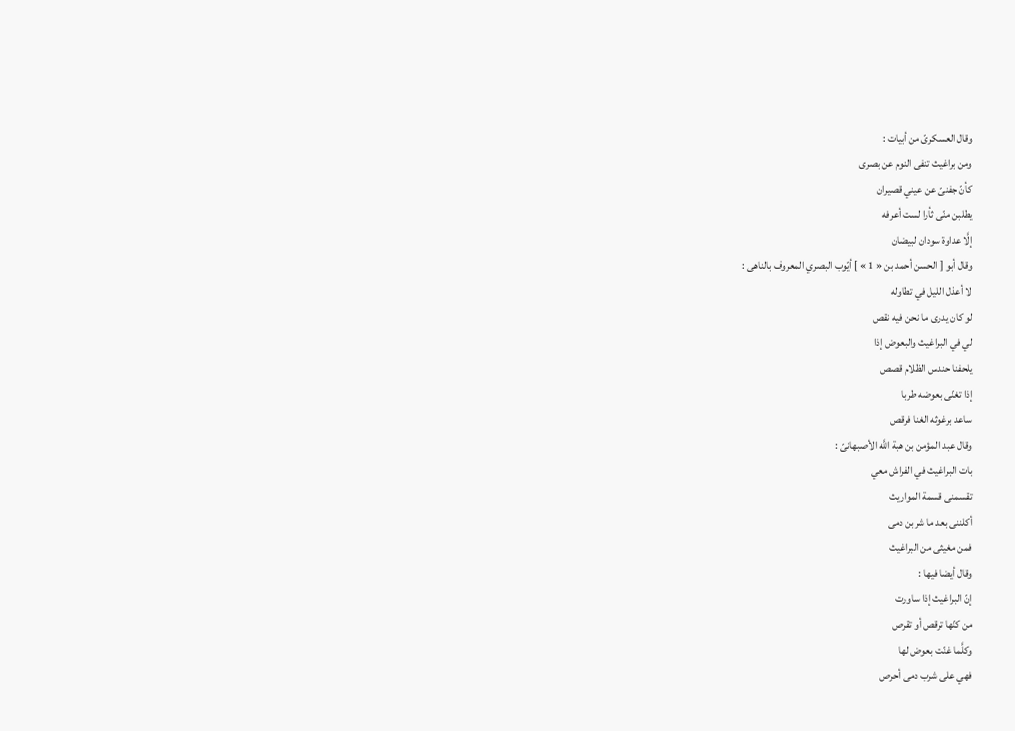وقال العسكرىّ من أبيات :
ومن براغيث تنفى النوم عن بصرى
كأنّ جفنىّ عن عيني قصيران
يطلبن منّى ثأرا لست أعرفه
إلَّا عداوة سودان لبيضان
وقال أبو [ الحسن أحمد بن « 1 » ] أيّوب البصري المعروف بالناهى :
لا أعذل الليل في تطاوله
لو كان يدرى ما نحن فيه نقص
لي في البراغيث والبعوض إذا
يلحفنا حندس الظلام قصص
إذا تغنّى بعوضه طربا
ساعد برغوثه الغنا فرقص
وقال عبد المؤمن بن هبة اللَّه الأصبهانىّ :
بات البراغيث في الفراش معي
تقسمنى قسمة المواريث
أكلننى بعد ما شربن دمى
فمن مغيثى من البراغيث
وقال أيضا فيها :
إنّ البراغيث إذا ساورت
من كنّها ترقص أو تقرص
وكلَّما غنّت بعوض لها
فهي على شرب دمى أحرص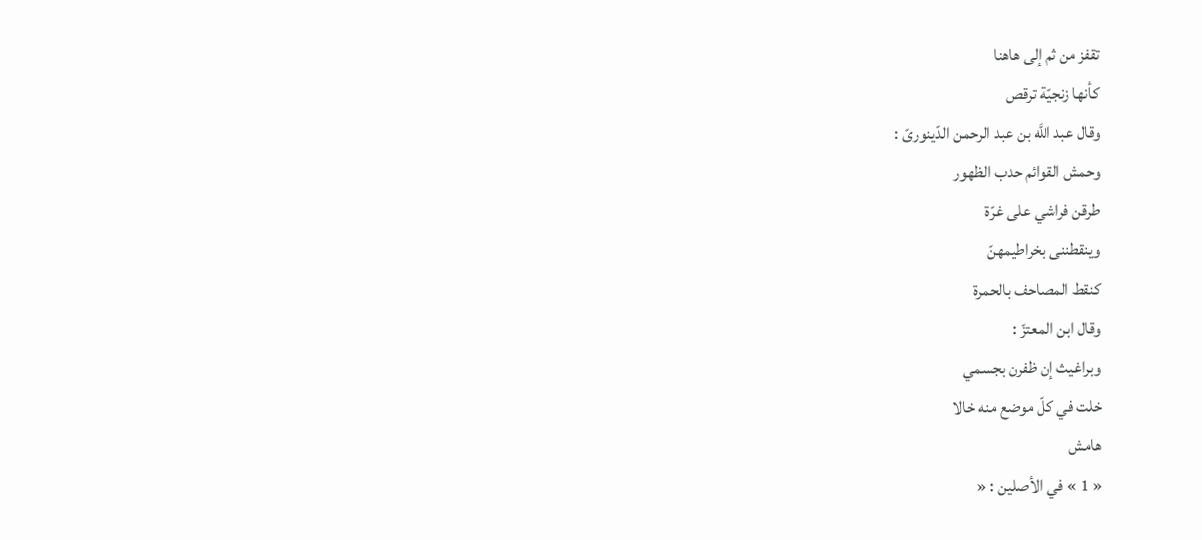تقفز من ثم إلى هاهنا
كأنها زنجيّة ترقص
وقال عبد اللَّه بن عبد الرحمن الدّينورىّ :
وحمش القوائم حدب الظهور
طرقن فراشي على غرّة
وينقطننى بخراطيمهنّ
كنقط المصاحف بالحمرة
وقال ابن المعتزّ :
وبراغيث إن ظفرن بجسمي
خلت في كلّ موضع منه خالا
هامش
« 1 » في الأصلين : «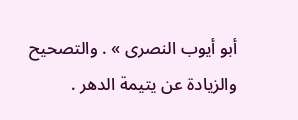أبو أيوب النصرى » . والتصحيح والزيادة عن يتيمة الدهر .